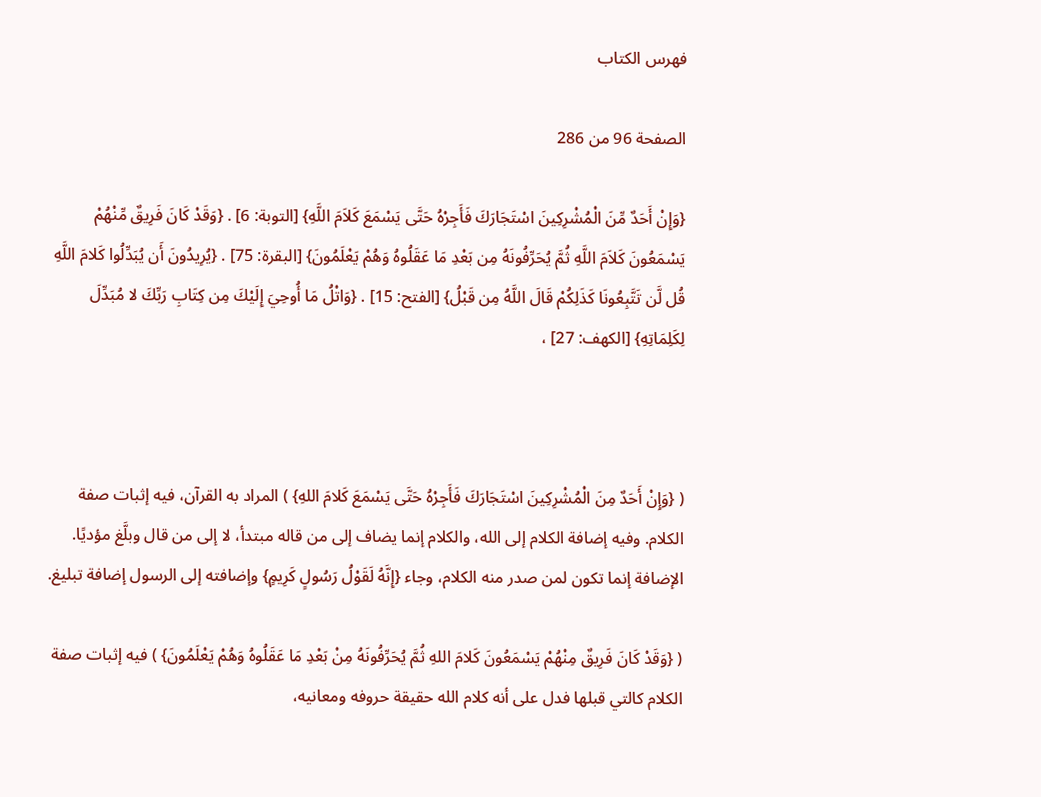فهرس الكتاب

الصفحة 96 من 286

{وَإِنْ أَحَدٌ مِّنَ الْمُشْرِكِينَ اسْتَجَارَكَ فَأَجِرْهُ حَتَّى يَسْمَعَ كَلاَمَ اللَّهِ} [التوبة: 6] . {وَقَدْ كَانَ فَرِيقٌ مِّنْهُمْ يَسْمَعُونَ كَلاَمَ اللَّهِ ثُمَّ يُحَرِّفُونَهُ مِن بَعْدِ مَا عَقَلُوهُ وَهُمْ يَعْلَمُونَ} [البقرة: 75] . {يُرِيدُونَ أَن يُبَدِّلُوا كَلامَ اللَّهِ قُل لَّن تَتَّبِعُونَا كَذَلِكُمْ قَالَ اللَّهُ مِن قَبْلُ} [الفتح: 15] . {وَاتْلُ مَا أُوحِيَ إِلَيْكَ مِن كِتَابِ رَبِّكَ لا مُبَدِّلَ لِكَلِمَاتِهِ} [الكهف: 27] ،



( {وَإِنْ أَحَدٌ مِنَ الْمُشْرِكِينَ اسْتَجَارَكَ فَأَجِرْهُ حَتَّى يَسْمَعَ كَلامَ اللهِ} ) المراد به القرآن، فيه إثبات صفة الكلام. وفيه إضافة الكلام إلى الله، والكلام إنما يضاف إلى من قاله مبتدأ، لا إلى من قال وبلَّغ مؤديًا. الإضافة إنما تكون لمن صدر منه الكلام، وجاء {إِنَّهُ لَقَوْلُ رَسُولٍ كَرِيمٍ} وإضافته إلى الرسول إضافة تبليغ.

( {وَقَدْ كَانَ فَرِيقٌ مِنْهُمْ يَسْمَعُونَ كَلامَ اللهِ ثُمَّ يُحَرِّفُونَهُ مِنْ بَعْدِ مَا عَقَلُوهُ وَهُمْ يَعْلَمُونَ} ) فيه إثبات صفة الكلام كالتي قبلها فدل على أنه كلام الله حقيقة حروفه ومعانيه،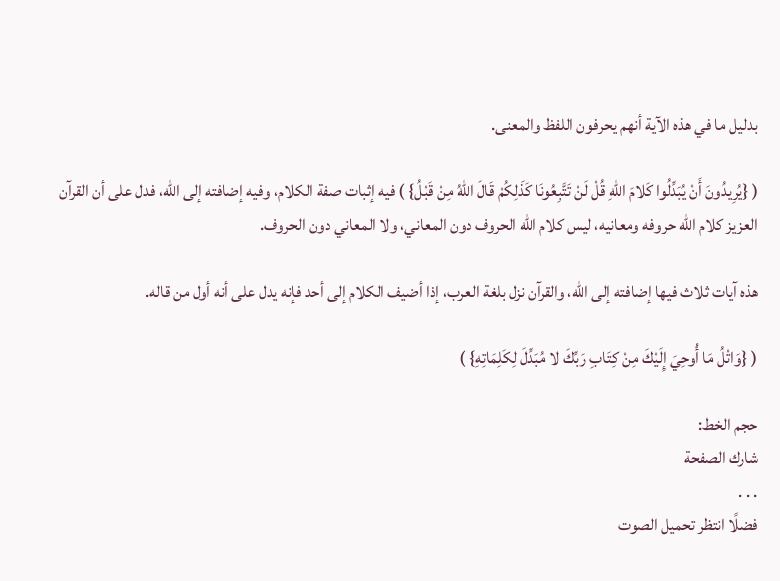بدليل ما في هذه الآية أنهم يحرفون اللفظ والمعنى.

( {يُرِيدُونَ أَنْ يُبَدِّلُوا كَلامَ اللهِ قُلْ لَنْ تَتَّبِعُونَا كَذَلِكُمْ قَالَ اللهُ مِنْ قَبْلُ} ) فيه إثبات صفة الكلام، وفيه إضافته إلى الله، فدل على أن القرآن العزيز كلام الله حروفه ومعانيه، ليس كلام الله الحروف دون المعاني، ولا المعاني دون الحروف.

هذه آيات ثلاث فيها إضافته إلى الله، والقرآن نزل بلغة العرب، إذا أضيف الكلام إلى أحد فإنه يدل على أنه أول من قاله.

( {وَاتْلُ مَا أُوحِيَ إِلَيْكَ مِنْ كِتَابِ رَبِّكَ لا مُبَدِّلَ لِكَلِمَاتِهِ} )

حجم الخط:
شارك الصفحة
. . .
فضلًا انتظر تحميل الصوت